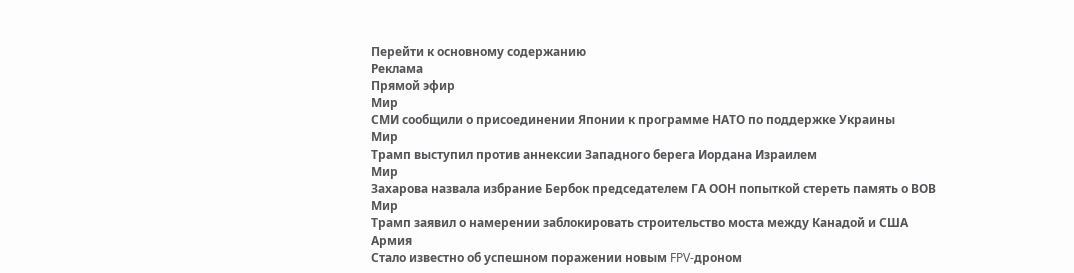Перейти к основному содержанию
Реклама
Прямой эфир
Мир
СМИ сообщили о присоединении Японии к программе НАТО по поддержке Украины
Мир
Трамп выступил против аннексии Западного берега Иордана Израилем
Мир
Захарова назвала избрание Бербок председателем ГА ООН попыткой стереть память о ВОВ
Мир
Трамп заявил о намерении заблокировать строительство моста между Канадой и США
Армия
Стало известно об успешном поражении новым FPV-дроном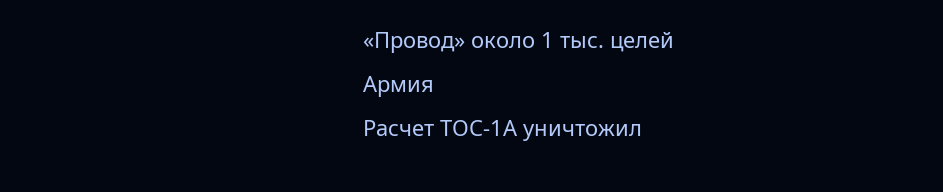«Провод» около 1 тыс. целей
Армия
Расчет ТОС-1А уничтожил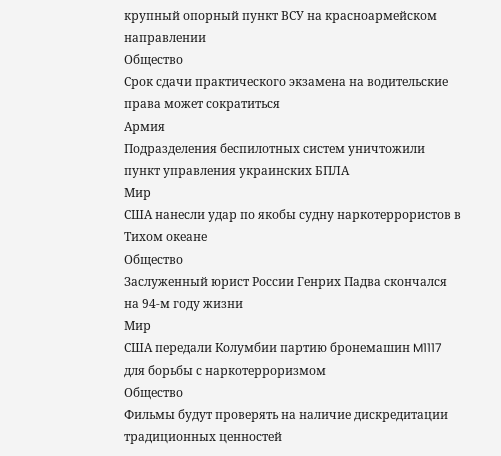крупный опорный пункт ВСУ на красноармейском направлении
Общество
Срок сдачи практического экзамена на водительские права может сократиться
Армия
Подразделения беспилотных систем уничтожили пункт управления украинских БПЛА
Мир
США нанесли удар по якобы судну наркотеррористов в Тихом океане
Общество
Заслуженный юрист России Генрих Падва скончался на 94-м году жизни
Мир
США передали Колумбии партию бронемашин M1117 для борьбы с наркотерроризмом
Общество
Фильмы будут проверять на наличие дискредитации традиционных ценностей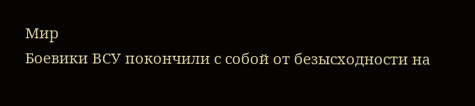Мир
Боевики ВСУ покончили с собой от безысходности на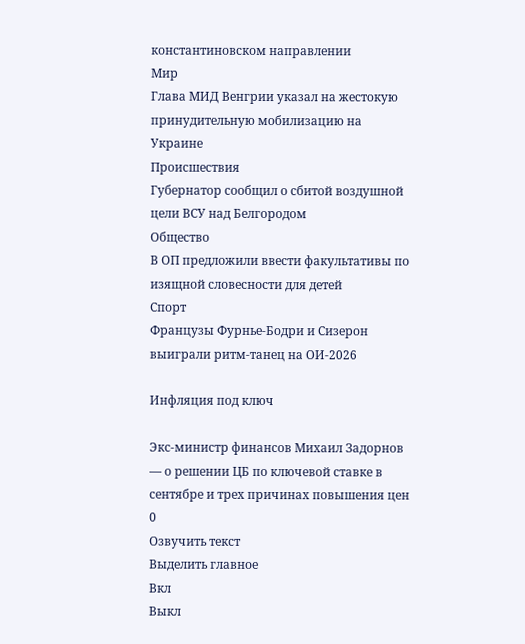константиновском направлении
Мир
Глава МИД Венгрии указал на жестокую принудительную мобилизацию на Украине
Происшествия
Губернатор сообщил о сбитой воздушной цели ВСУ над Белгородом
Общество
В ОП предложили ввести факультативы по изящной словесности для детей
Спорт
Французы Фурнье-Бодри и Сизерон выиграли ритм-танец на ОИ-2026

Инфляция под ключ

Экс-министр финансов Михаил Задорнов — о решении ЦБ по ключевой ставке в сентябре и трех причинах повышения цен
0
Озвучить текст
Выделить главное
Вкл
Выкл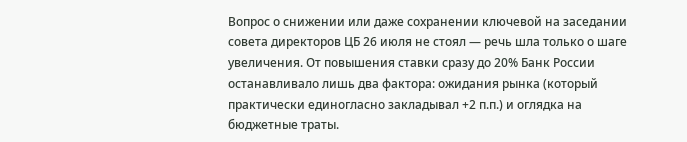Вопрос о снижении или даже сохранении ключевой на заседании совета директоров ЦБ 26 июля не стоял — речь шла только о шаге увеличения. От повышения ставки сразу до 20% Банк России останавливало лишь два фактора: ожидания рынка (который практически единогласно закладывал +2 п.п.) и оглядка на бюджетные траты.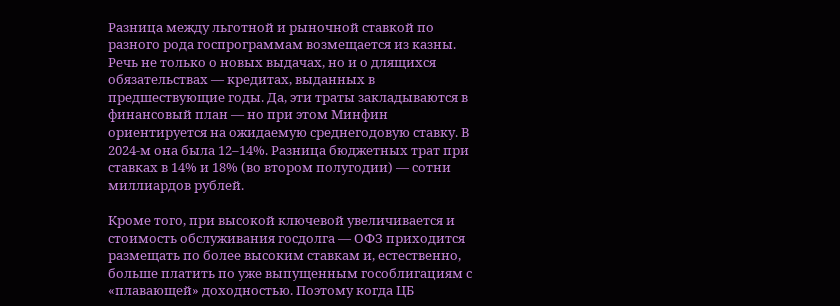Разница между льготной и рыночной ставкой по разного рода госпрограммам возмещается из казны. Речь не только о новых выдачах, но и о длящихся обязательствах — кредитах, выданных в предшествующие годы. Да, эти траты закладываются в финансовый план — но при этом Минфин ориентируется на ожидаемую среднегодовую ставку. В 2024-м она была 12–14%. Разница бюджетных трат при ставках в 14% и 18% (во втором полугодии) — сотни миллиардов рублей.

Кроме того, при высокой ключевой увеличивается и стоимость обслуживания госдолга — ОФЗ приходится размещать по более высоким ставкам и, естественно, больше платить по уже выпущенным гособлигациям с «плавающей» доходностью. Поэтому когда ЦБ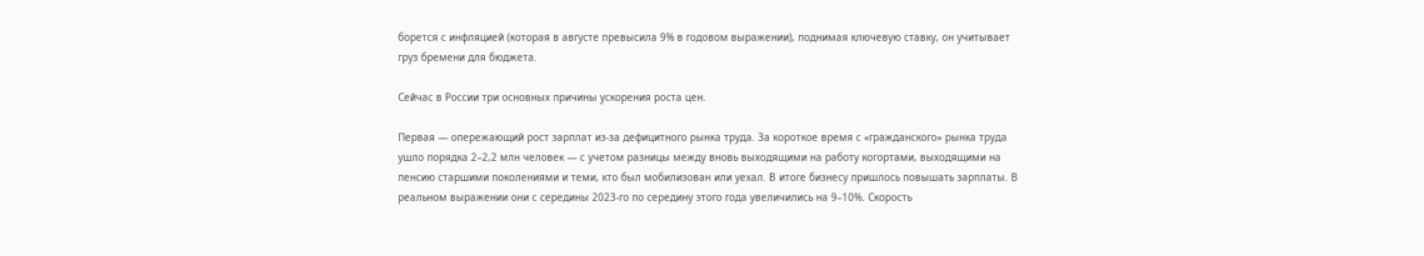борется с инфляцией (которая в августе превысила 9% в годовом выражении), поднимая ключевую ставку, он учитывает груз бремени для бюджета.

Сейчас в России три основных причины ускорения роста цен.

Первая — опережающий рост зарплат из-за дефицитного рынка труда. За короткое время с «гражданского» рынка труда ушло порядка 2–2,2 млн человек — с учетом разницы между вновь выходящими на работу когортами, выходящими на пенсию старшими поколениями и теми, кто был мобилизован или уехал. В итоге бизнесу пришлось повышать зарплаты. В реальном выражении они с середины 2023-го по середину этого года увеличились на 9–10%. Скорость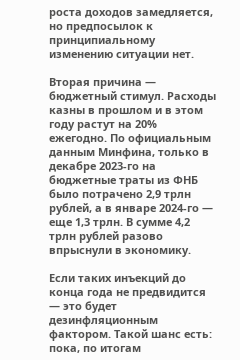роста доходов замедляется, но предпосылок к принципиальному изменению ситуации нет.

Вторая причина — бюджетный стимул. Расходы казны в прошлом и в этом году растут на 20% ежегодно. По официальным данным Минфина, только в декабре 2023-го на бюджетные траты из ФНБ было потрачено 2,9 трлн рублей, а в январе 2024-го — еще 1,3 трлн. В сумме 4,2 трлн рублей разово впрыснули в экономику.

Если таких инъекций до конца года не предвидится — это будет дезинфляционным фактором. Такой шанс есть: пока, по итогам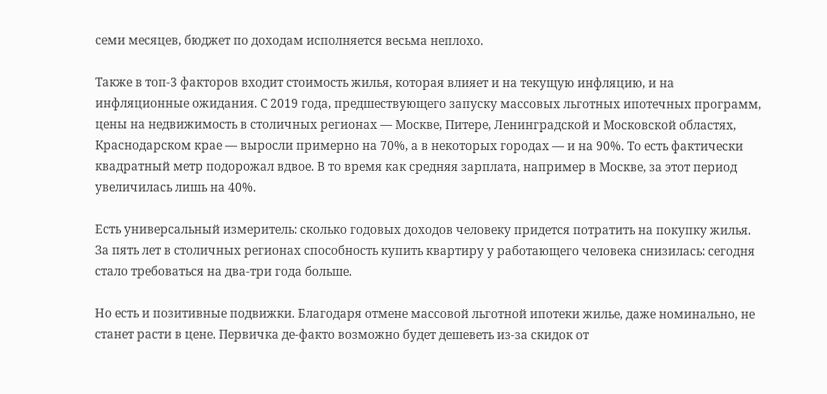семи месяцев, бюджет по доходам исполняется весьма неплохо.

Также в топ-3 факторов входит стоимость жилья, которая влияет и на текущую инфляцию, и на инфляционные ожидания. С 2019 года, предшествующего запуску массовых льготных ипотечных программ, цены на недвижимость в столичных регионах — Москве, Питере, Ленинградской и Московской областях, Краснодарском крае — выросли примерно на 70%, а в некоторых городах — и на 90%. То есть фактически квадратный метр подорожал вдвое. В то время как средняя зарплата, например в Москве, за этот период увеличилась лишь на 40%.

Есть универсальный измеритель: сколько годовых доходов человеку придется потратить на покупку жилья. За пять лет в столичных регионах способность купить квартиру у работающего человека снизилась: сегодня стало требоваться на два-три года больше.

Но есть и позитивные подвижки. Благодаря отмене массовой льготной ипотеки жилье, даже номинально, не станет расти в цене. Первичка де-факто возможно будет дешеветь из-за скидок от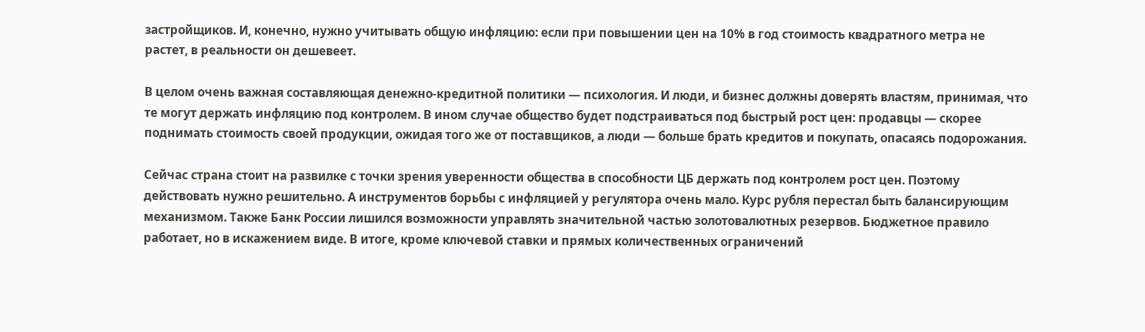застройщиков. И, конечно, нужно учитывать общую инфляцию: если при повышении цен на 10% в год стоимость квадратного метра не растет, в реальности он дешевеет.

В целом очень важная составляющая денежно-кредитной политики — психология. И люди, и бизнес должны доверять властям, принимая, что те могут держать инфляцию под контролем. В ином случае общество будет подстраиваться под быстрый рост цен: продавцы — скорее поднимать стоимость своей продукции, ожидая того же от поставщиков, а люди — больше брать кредитов и покупать, опасаясь подорожания.

Сейчас страна стоит на развилке с точки зрения уверенности общества в способности ЦБ держать под контролем рост цен. Поэтому действовать нужно решительно. А инструментов борьбы с инфляцией у регулятора очень мало. Курс рубля перестал быть балансирующим механизмом. Также Банк России лишился возможности управлять значительной частью золотовалютных резервов. Бюджетное правило работает, но в искажением виде. В итоге, кроме ключевой ставки и прямых количественных ограничений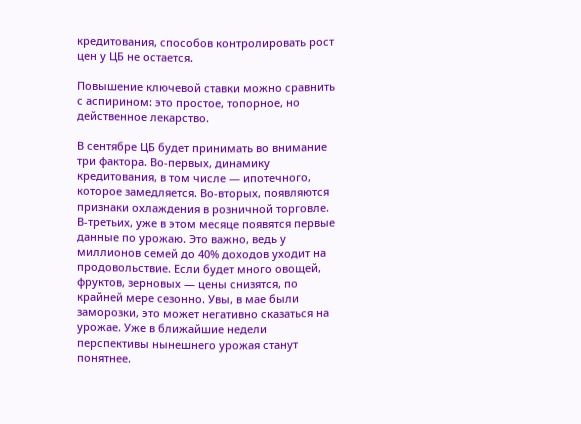кредитования, способов контролировать рост цен у ЦБ не остается.

Повышение ключевой ставки можно сравнить с аспирином: это простое, топорное, но действенное лекарство.

В сентябре ЦБ будет принимать во внимание три фактора. Во-первых, динамику кредитования, в том числе — ипотечного, которое замедляется. Во-вторых, появляются признаки охлаждения в розничной торговле. В-третьих, уже в этом месяце появятся первые данные по урожаю. Это важно, ведь у миллионов семей до 40% доходов уходит на продовольствие. Если будет много овощей, фруктов, зерновых — цены снизятся, по крайней мере сезонно. Увы, в мае были заморозки, это может негативно сказаться на урожае. Уже в ближайшие недели перспективы нынешнего урожая станут понятнее.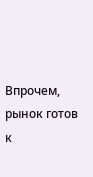Впрочем, рынок готов к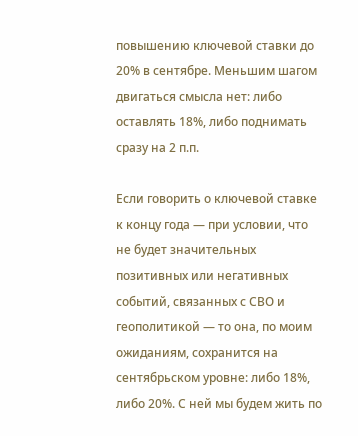повышению ключевой ставки до 20% в сентябре. Меньшим шагом двигаться смысла нет: либо оставлять 18%, либо поднимать сразу на 2 п.п.

Если говорить о ключевой ставке к концу года — при условии, что не будет значительных позитивных или негативных событий, связанных с СВО и геополитикой — то она, по моим ожиданиям, сохранится на сентябрьском уровне: либо 18%, либо 20%. С ней мы будем жить по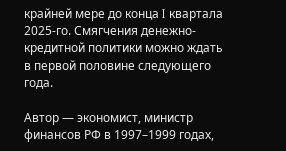крайней мере до конца I квартала 2025-го. Смягчения денежно-кредитной политики можно ждать в первой половине следующего года.

Автор — экономист, министр финансов РФ в 1997–1999 годах,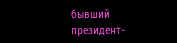бывший президент-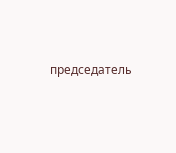председатель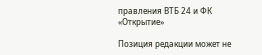правления ВТБ 24 и ФК «Открытие»

Позиция редакции может не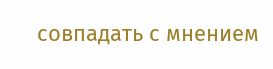совпадать с мнением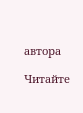автора

Читайте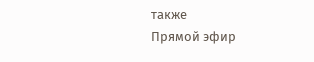также
Прямой эфир